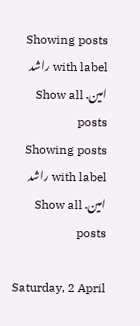Showing posts with label راشد امین. Show all posts
Showing posts with label راشد امین. Show all posts

Saturday, 2 April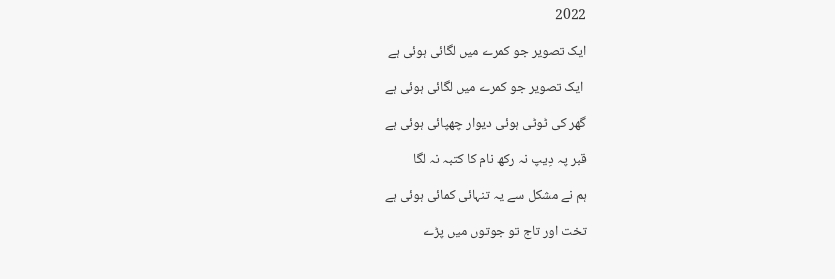2022

ایک تصویر جو کمرے میں لگائی ہوئی ہے

 ایک تصویر جو کمرے میں لگائی ہوئی ہے

گھر کی ٹوٹی ہوئی دیوار چھپائی ہوئی ہے

قبر پہ دِیپ نہ رکھ نام کا کتبہ نہ لگا

ہم نے مشکل سے یہ تنہائی کمائی ہوئی ہے

تخت اور تاج تو جوتوں میں پڑے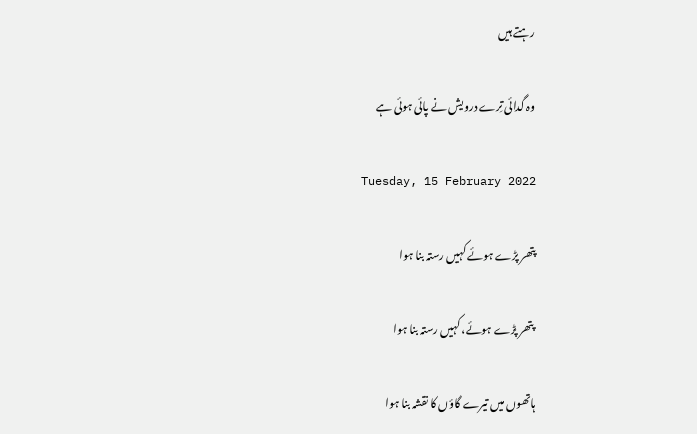رہتے ہیں

وہ گدائی تِرے درویش نے پائی ہوئی ہے

Tuesday, 15 February 2022

پتھر پڑے ہوئے کہیں رستہ بنا ہوا

 پتھر پڑے ہوئے، کہیں رستہ بنا ہوا

ہاتھوں میں تیرے گاؤں کا نقشہ بنا ہوا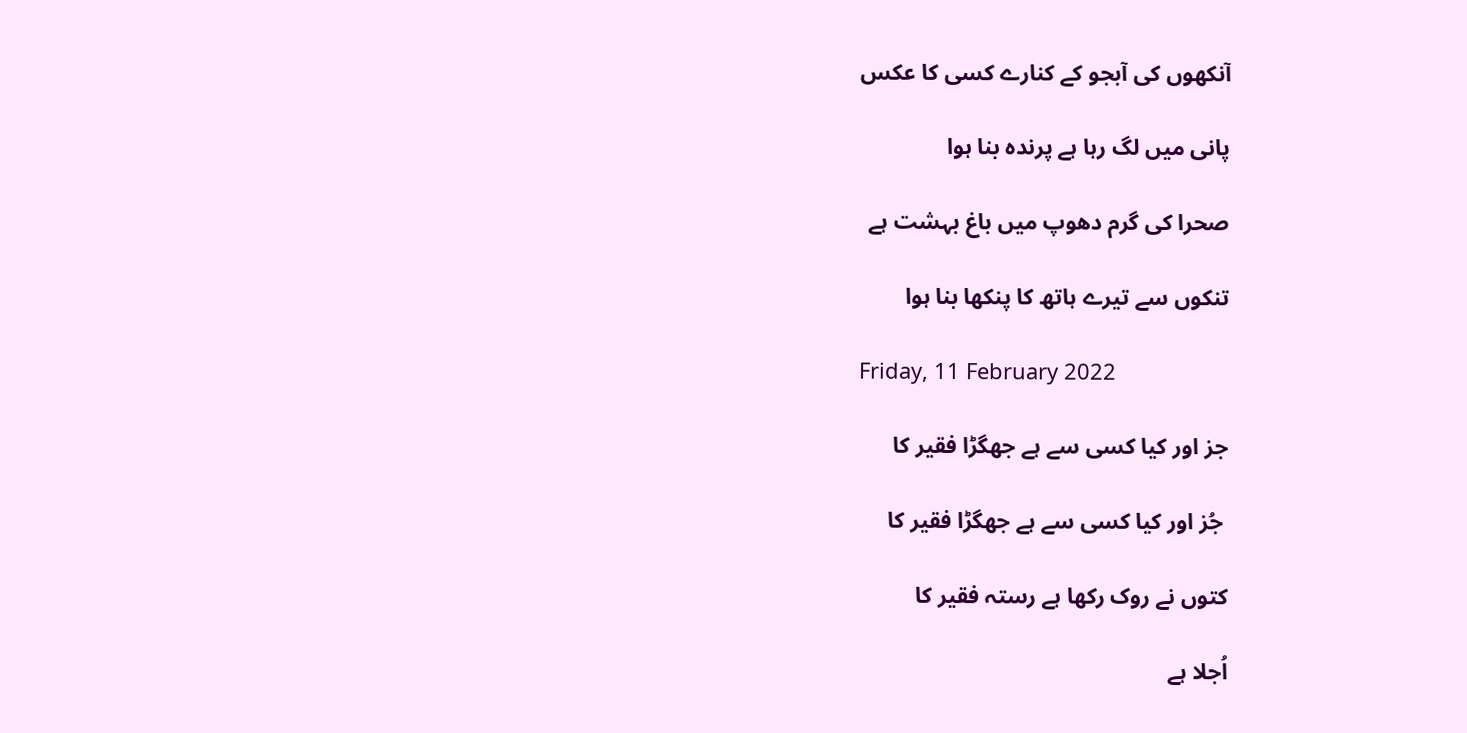آنکھوں کی آبجو کے کنارے کسی کا عکس

پانی میں لگ رہا ہے پرندہ بنا ہوا

صحرا کی گرم دھوپ میں باغ بہشت ہے

تنکوں سے تیرے ہاتھ کا پنکھا بنا ہوا

Friday, 11 February 2022

جز اور کیا کسی سے ہے جھگڑا فقیر کا

 جُز اور کیا کسی سے ہے جھگڑا فقیر کا

کتوں نے روک رکھا ہے رستہ فقیر کا

اُجلا ہے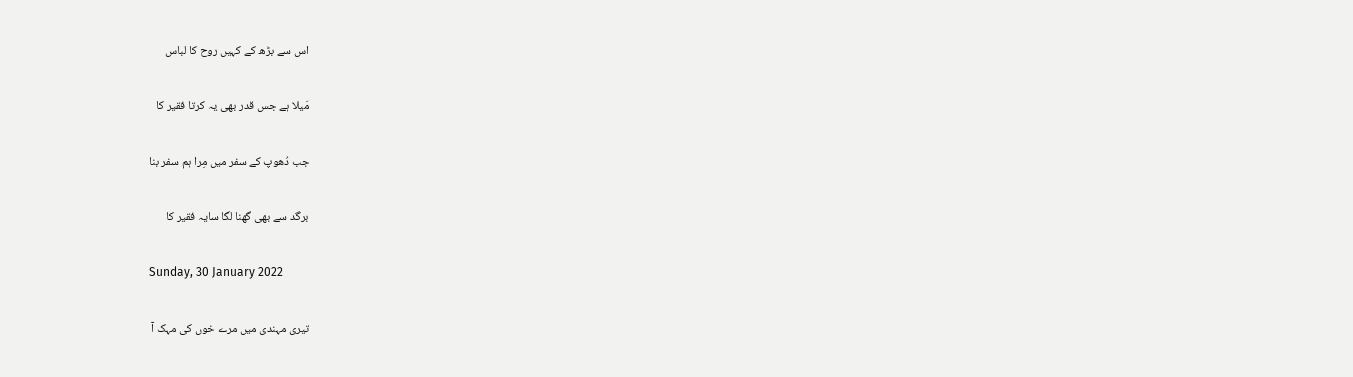اس سے بڑھ کے کہیں روح کا لباس

مَیلا ہے جس قدر بھی یہ کرتا فقیر کا

جب دُھوپ کے سفر میں مِرا ہم سفر بنا

برگد سے بھی گھنا لگا سایہ فقیر کا

Sunday, 30 January 2022

تیری مہندی میں مرے خوں کی مہک آ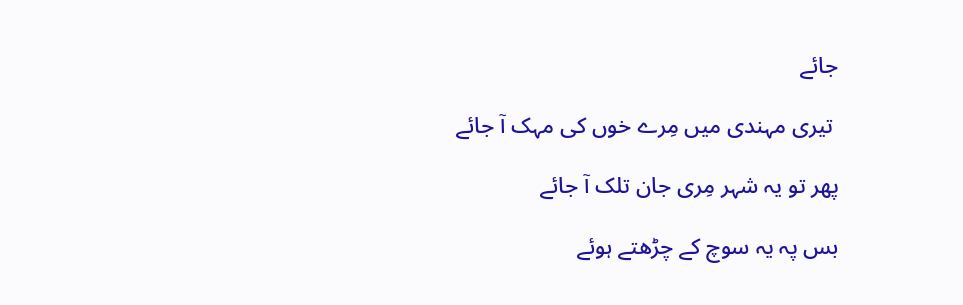جائے

 تیری مہندی میں مِرے خوں کی مہک آ جائے

پھر تو یہ شہر مِری جان تلک آ جائے

بس پہ یہ سوچ کے چڑھتے ہوئے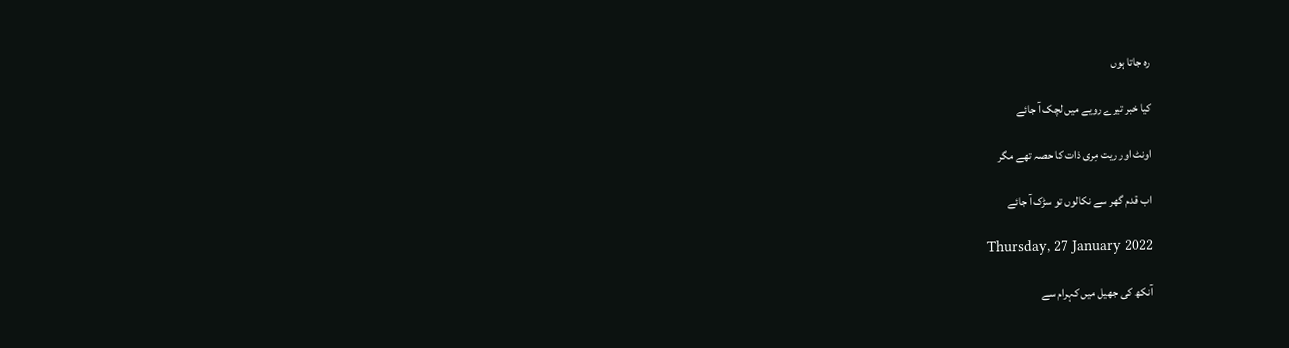رہ جاتا ہوں

کیا خبر تیرے رویے میں لچک آ جائے

اونٹ اور ریت مِری ذات کا حصہ تھے مگر

اب قدم گھر سے نکالوں تو سڑک آ جائے

Thursday, 27 January 2022

آنکھ کی جھیل میں کہرام سے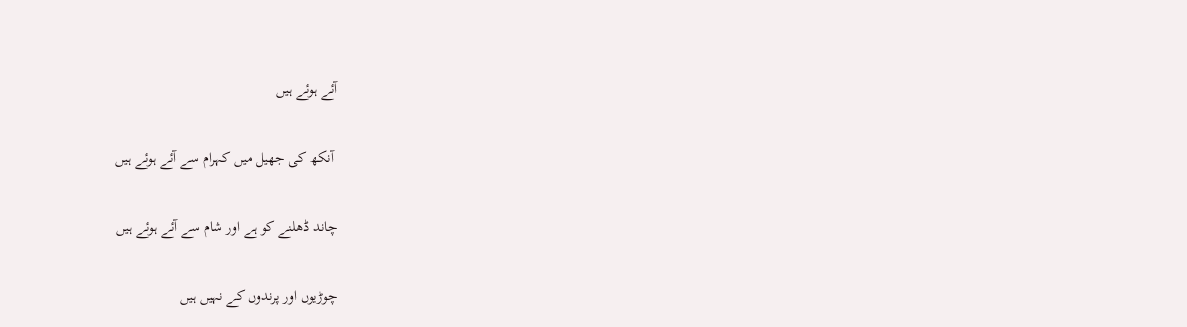آئے ہوئے ہیں

 آنکھ کی جھیل میں کہرام سے آئے ہوئے ہیں

چاند ڈھلنے کو ہے اور شام سے آئے ہوئے ہیں

چوڑیوں اور پرندوں کے نہیں ہیں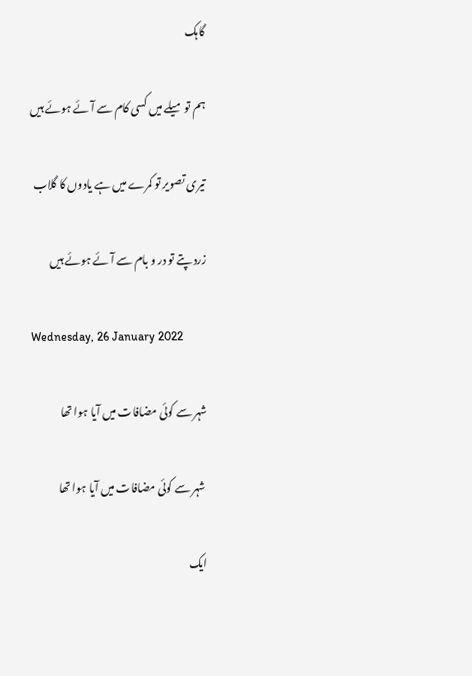گاہک

ہم تو میلے میں کسی کام سے آئے ہوئے ہیں

تیری تصویر تو کمرے میں ہے یادوں کا گلاب

زرد پتے تو در و بام سے آئے ہوئے ہیں

Wednesday, 26 January 2022

شہر سے کوئی مضافات میں آیا ہوا تھا

 شہر سے کوئی مضافات میں آیا ہوا تھا

ایک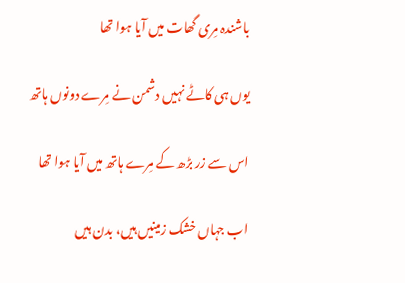باشندہ مِری گھات میں آیا ہوا تھا

یوں ہی کاٹے نہیں دشمن نے مِرے دونوں ہاتھ

اس سے زر بڑھ کے مِرے ہاتھ میں آیا ہوا تھا

اب جہاں خشک زمینیں ہیں، بدن ہیں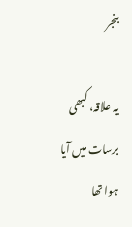بنجر

یہ علاقہ، کبھی برسات میں آیا ہوا تھا